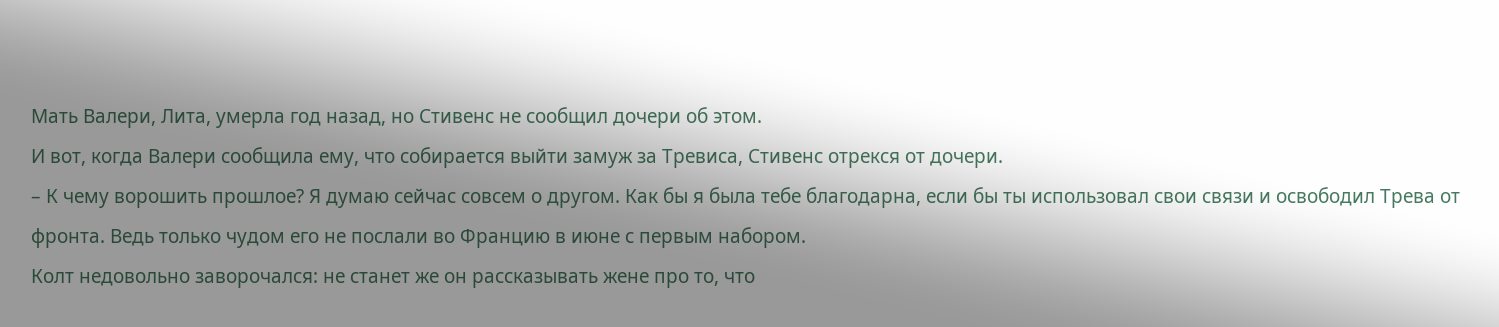Мать Валери, Лита, умерла год назад, но Стивенс не сообщил дочери об этом.
И вот, когда Валери сообщила ему, что собирается выйти замуж за Тревиса, Стивенс отрекся от дочери.
– К чему ворошить прошлое? Я думаю сейчас совсем о другом. Как бы я была тебе благодарна, если бы ты использовал свои связи и освободил Трева от фронта. Ведь только чудом его не послали во Францию в июне с первым набором.
Колт недовольно заворочался: не станет же он рассказывать жене про то, что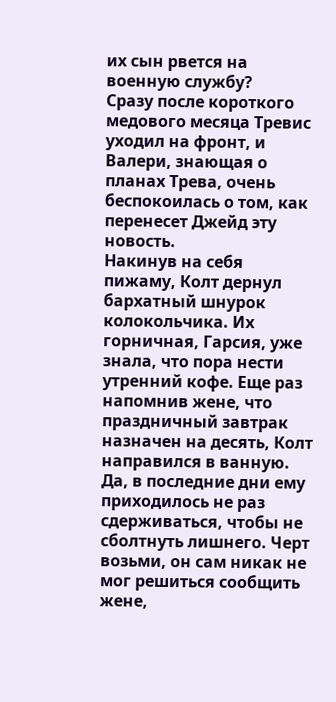их сын рвется на военную службу?
Сразу после короткого медового месяца Тревис уходил на фронт, и Валери, знающая о планах Трева, очень беспокоилась о том, как перенесет Джейд эту новость.
Накинув на себя пижаму, Колт дернул бархатный шнурок колокольчика. Их горничная, Гарсия, уже знала, что пора нести утренний кофе. Еще раз напомнив жене, что праздничный завтрак назначен на десять, Колт направился в ванную.
Да, в последние дни ему приходилось не раз сдерживаться, чтобы не сболтнуть лишнего. Черт возьми, он сам никак не мог решиться сообщить жене,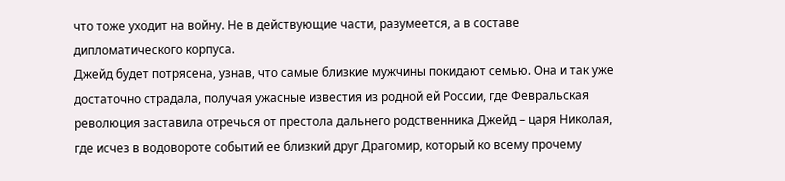что тоже уходит на войну. Не в действующие части, разумеется, а в составе дипломатического корпуса.
Джейд будет потрясена, узнав, что самые близкие мужчины покидают семью. Она и так уже достаточно страдала, получая ужасные известия из родной ей России, где Февральская революция заставила отречься от престола дальнего родственника Джейд – царя Николая, где исчез в водовороте событий ее близкий друг Драгомир, который ко всему прочему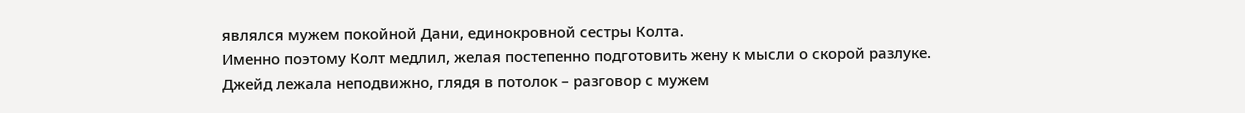являлся мужем покойной Дани, единокровной сестры Колта.
Именно поэтому Колт медлил, желая постепенно подготовить жену к мысли о скорой разлуке.
Джейд лежала неподвижно, глядя в потолок – разговор с мужем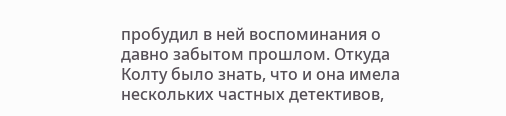пробудил в ней воспоминания о давно забытом прошлом. Откуда Колту было знать, что и она имела нескольких частных детективов,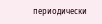периодически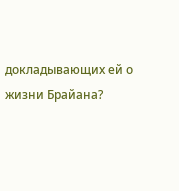докладывающих ей о жизни Брайана?